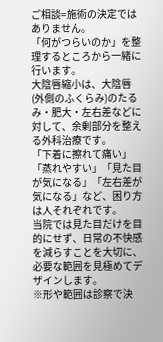ご相談=施術の決定ではありません。
「何がつらいのか」を整理するところから一緒に行います。
大陰唇縮小は、大陰唇(外側のふくらみ)のたるみ・肥大・左右差などに対して、余剰部分を整える外科治療です。
「下着に擦れて痛い」「蒸れやすい」「見た目が気になる」「左右差が気になる」など、困り方は人それぞれです。
当院では見た目だけを目的にせず、日常の不快感を減らすことを大切に、必要な範囲を見極めてデザインします。
※形や範囲は診察で決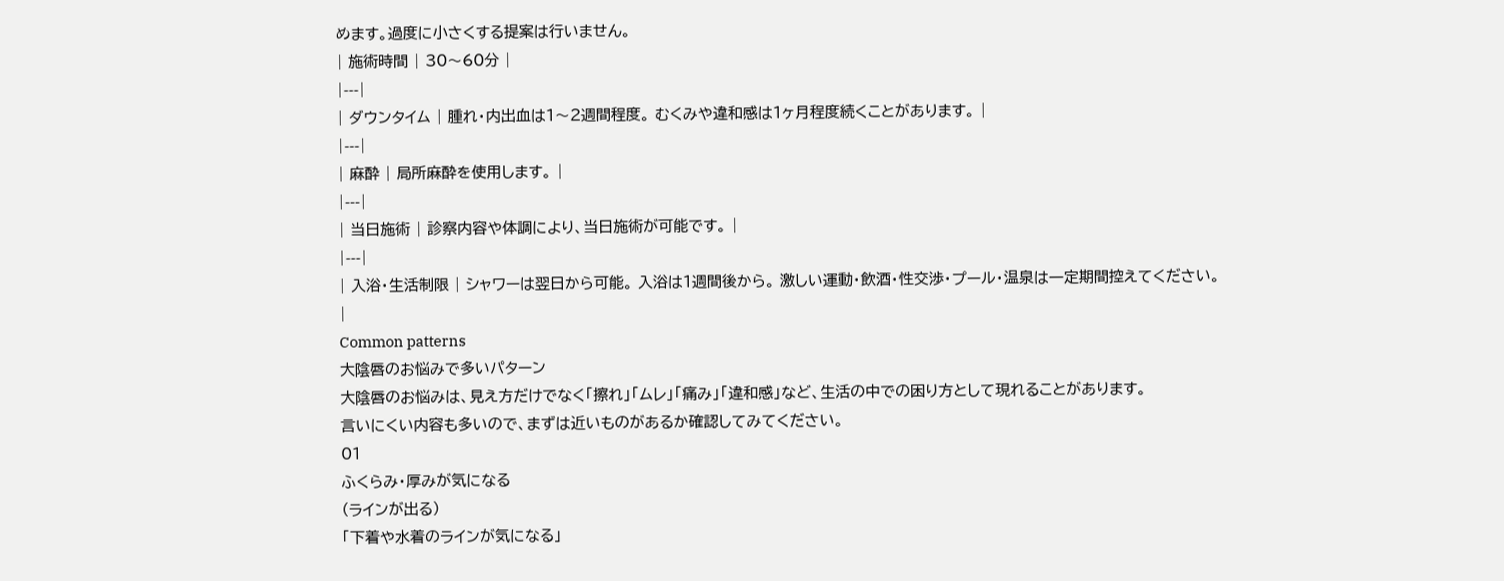めます。過度に小さくする提案は行いません。
| 施術時間 | 30〜60分 |
|---|
| ダウンタイム | 腫れ・内出血は1〜2週間程度。 むくみや違和感は1ヶ月程度続くことがあります。 |
|---|
| 麻酔 | 局所麻酔を使用します。 |
|---|
| 当日施術 | 診察内容や体調により、当日施術が可能です。 |
|---|
| 入浴・生活制限 | シャワーは翌日から可能。 入浴は1週間後から。 激しい運動・飲酒・性交渉・プール・温泉は一定期間控えてください。 |
Common patterns
大陰唇のお悩みで多いパターン
大陰唇のお悩みは、見え方だけでなく「擦れ」「ムレ」「痛み」「違和感」など、生活の中での困り方として現れることがあります。
言いにくい内容も多いので、まずは近いものがあるか確認してみてください。
01
ふくらみ・厚みが気になる
(ラインが出る)
「下着や水着のラインが気になる」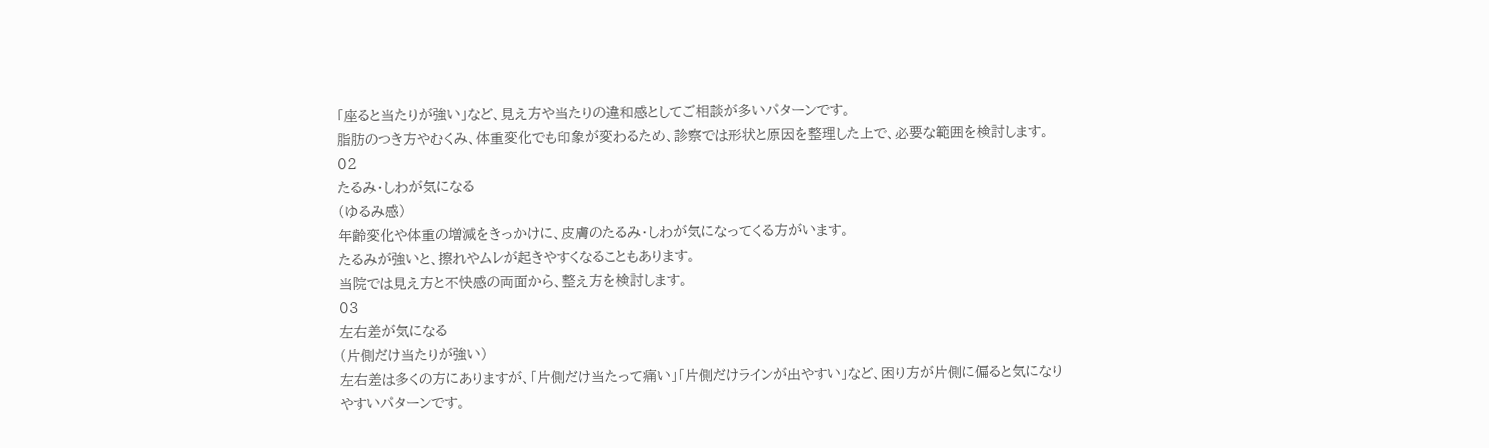「座ると当たりが強い」など、見え方や当たりの違和感としてご相談が多いパターンです。
脂肪のつき方やむくみ、体重変化でも印象が変わるため、診察では形状と原因を整理した上で、必要な範囲を検討します。
02
たるみ・しわが気になる
(ゆるみ感)
年齢変化や体重の増減をきっかけに、皮膚のたるみ・しわが気になってくる方がいます。
たるみが強いと、擦れやムレが起きやすくなることもあります。
当院では見え方と不快感の両面から、整え方を検討します。
03
左右差が気になる
(片側だけ当たりが強い)
左右差は多くの方にありますが、「片側だけ当たって痛い」「片側だけラインが出やすい」など、困り方が片側に偏ると気になりやすいパターンです。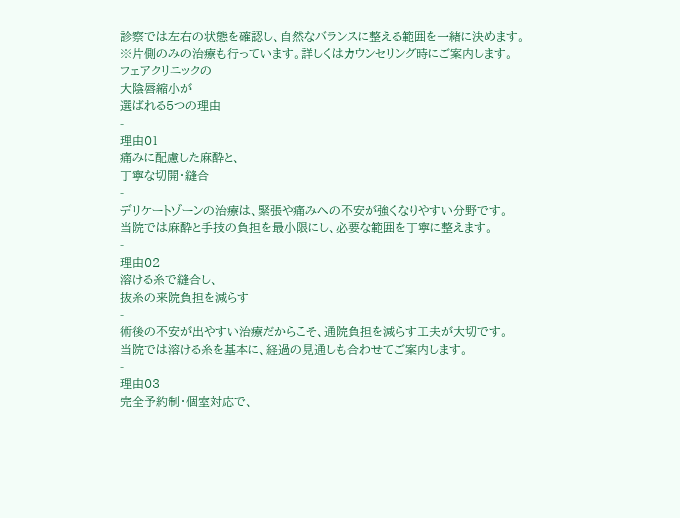診察では左右の状態を確認し、自然なバランスに整える範囲を一緒に決めます。
※片側のみの治療も行っています。詳しくはカウンセリング時にご案内します。
フェアクリニックの
大陰唇縮小が
選ばれる5つの理由
-
理由01
痛みに配慮した麻酔と、
丁寧な切開・縫合
-
デリケートゾーンの治療は、緊張や痛みへの不安が強くなりやすい分野です。
当院では麻酔と手技の負担を最小限にし、必要な範囲を丁寧に整えます。
-
理由02
溶ける糸で縫合し、
抜糸の来院負担を減らす
-
術後の不安が出やすい治療だからこそ、通院負担を減らす工夫が大切です。
当院では溶ける糸を基本に、経過の見通しも合わせてご案内します。
-
理由03
完全予約制・個室対応で、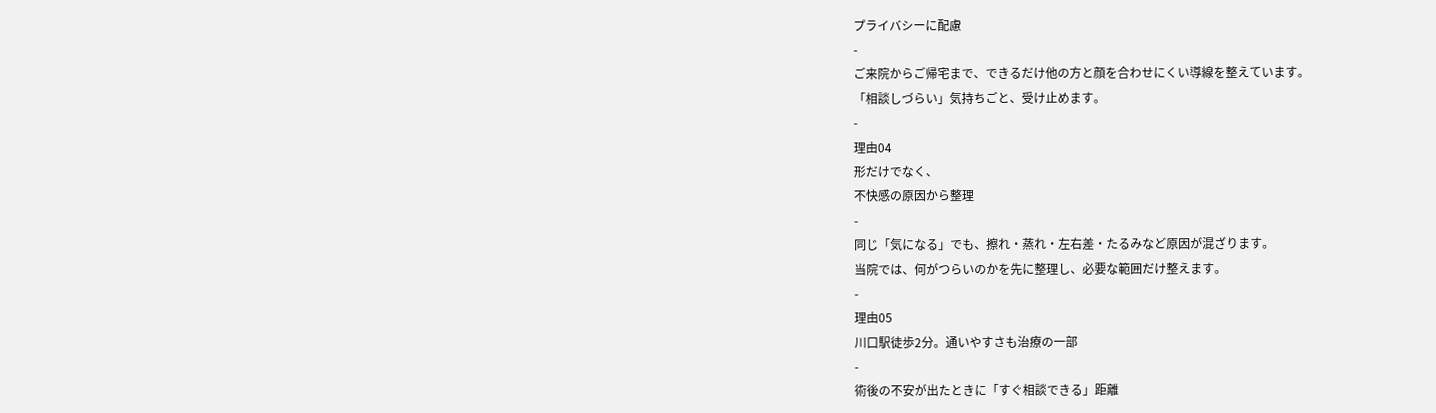プライバシーに配慮
-
ご来院からご帰宅まで、できるだけ他の方と顔を合わせにくい導線を整えています。
「相談しづらい」気持ちごと、受け止めます。
-
理由04
形だけでなく、
不快感の原因から整理
-
同じ「気になる」でも、擦れ・蒸れ・左右差・たるみなど原因が混ざります。
当院では、何がつらいのかを先に整理し、必要な範囲だけ整えます。
-
理由05
川口駅徒歩2分。通いやすさも治療の一部
-
術後の不安が出たときに「すぐ相談できる」距離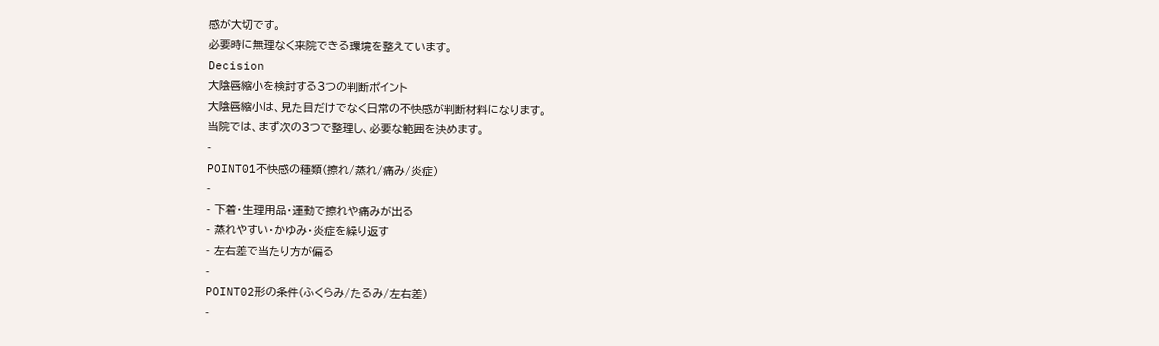感が大切です。
必要時に無理なく来院できる環境を整えています。
Decision
大陰唇縮小を検討する3つの判断ポイント
大陰唇縮小は、見た目だけでなく日常の不快感が判断材料になります。
当院では、まず次の3つで整理し、必要な範囲を決めます。
-
POINT01不快感の種類(擦れ/蒸れ/痛み/炎症)
-
- 下着・生理用品・運動で擦れや痛みが出る
- 蒸れやすい・かゆみ・炎症を繰り返す
- 左右差で当たり方が偏る
-
POINT02形の条件(ふくらみ/たるみ/左右差)
-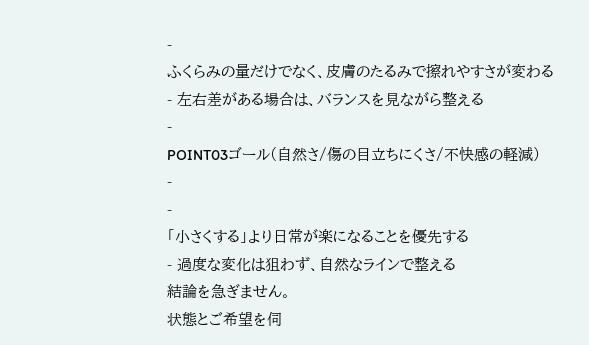-
ふくらみの量だけでなく、皮膚のたるみで擦れやすさが変わる
- 左右差がある場合は、バランスを見ながら整える
-
POINT03ゴール(自然さ/傷の目立ちにくさ/不快感の軽減)
-
-
「小さくする」より日常が楽になることを優先する
- 過度な変化は狙わず、自然なラインで整える
結論を急ぎません。
状態とご希望を伺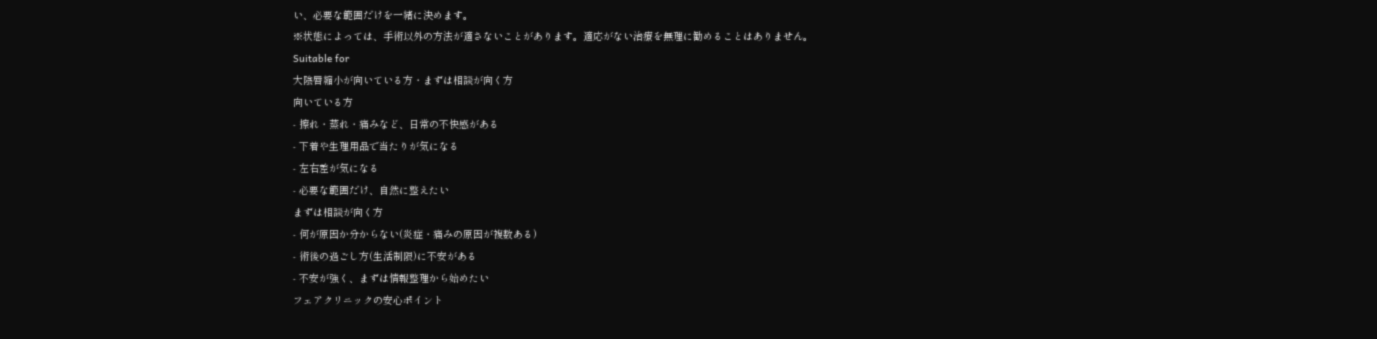い、必要な範囲だけを一緒に決めます。
※状態によっては、手術以外の方法が適さないことがあります。適応がない治療を無理に勧めることはありません。
Suitable for
大陰唇縮小が向いている方・まずは相談が向く方
向いている方
- 擦れ・蒸れ・痛みなど、日常の不快感がある
- 下着や生理用品で当たりが気になる
- 左右差が気になる
- 必要な範囲だけ、自然に整えたい
まずは相談が向く方
- 何が原因か分からない(炎症・痛みの原因が複数ある)
- 術後の過ごし方(生活制限)に不安がある
- 不安が強く、まずは情報整理から始めたい
フェアクリニックの安心ポイント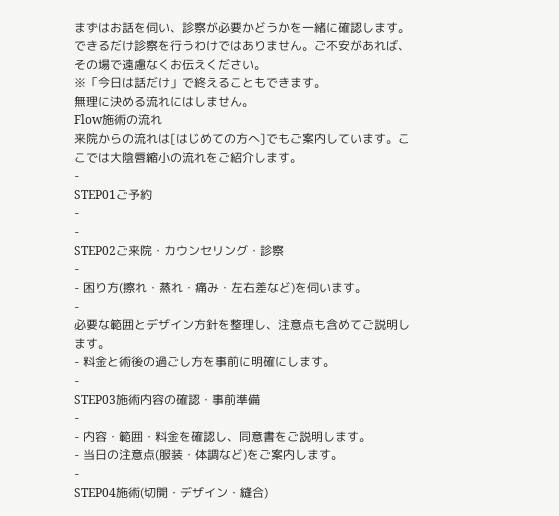まずはお話を伺い、診察が必要かどうかを一緒に確認します。
できるだけ診察を行うわけではありません。ご不安があれば、その場で遠慮なくお伝えください。
※「今日は話だけ」で終えることもできます。
無理に決める流れにはしません。
Flow施術の流れ
来院からの流れは[はじめての方へ]でもご案内しています。ここでは大陰唇縮小の流れをご紹介します。
-
STEP01ご予約
-
-
STEP02ご来院・カウンセリング・診察
-
- 困り方(擦れ・蒸れ・痛み・左右差など)を伺います。
-
必要な範囲とデザイン方針を整理し、注意点も含めてご説明します。
- 料金と術後の過ごし方を事前に明確にします。
-
STEP03施術内容の確認・事前準備
-
- 内容・範囲・料金を確認し、同意書をご説明します。
- 当日の注意点(服装・体調など)をご案内します。
-
STEP04施術(切開・デザイン・縫合)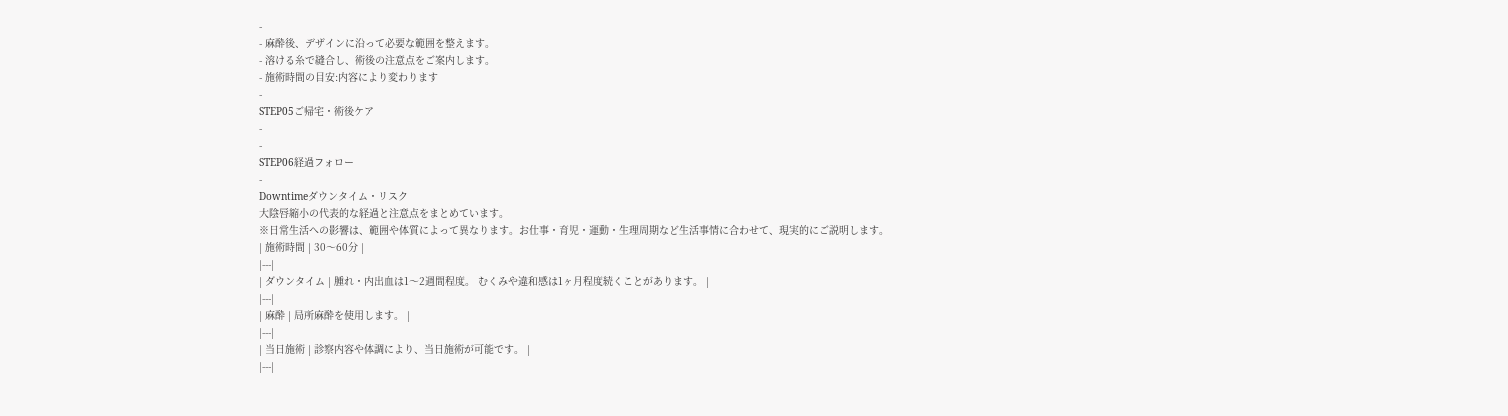-
- 麻酔後、デザインに沿って必要な範囲を整えます。
- 溶ける糸で縫合し、術後の注意点をご案内します。
- 施術時間の目安:内容により変わります
-
STEP05ご帰宅・術後ケア
-
-
STEP06経過フォロー
-
Downtimeダウンタイム・リスク
大陰唇縮小の代表的な経過と注意点をまとめています。
※日常生活への影響は、範囲や体質によって異なります。お仕事・育児・運動・生理周期など生活事情に合わせて、現実的にご説明します。
| 施術時間 | 30〜60分 |
|---|
| ダウンタイム | 腫れ・内出血は1〜2週間程度。 むくみや違和感は1ヶ月程度続くことがあります。 |
|---|
| 麻酔 | 局所麻酔を使用します。 |
|---|
| 当日施術 | 診察内容や体調により、当日施術が可能です。 |
|---|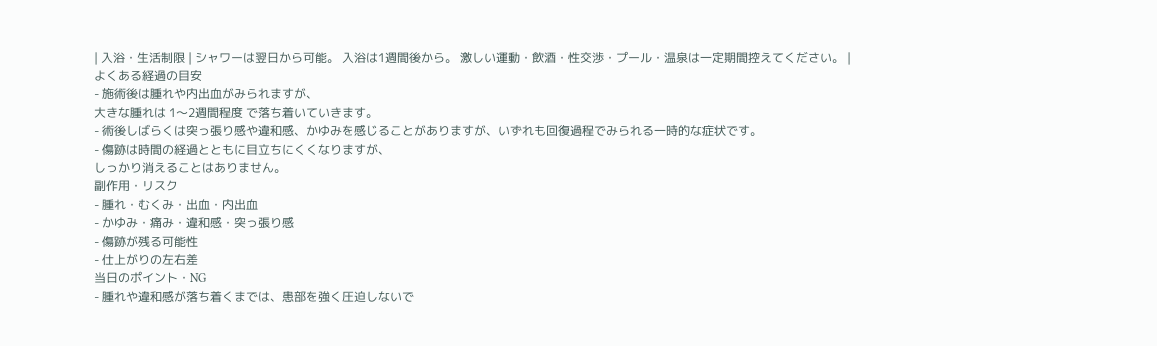| 入浴・生活制限 | シャワーは翌日から可能。 入浴は1週間後から。 激しい運動・飲酒・性交渉・プール・温泉は一定期間控えてください。 |
よくある経過の目安
- 施術後は腫れや内出血がみられますが、
大きな腫れは 1〜2週間程度 で落ち着いていきます。
- 術後しばらくは突っ張り感や違和感、かゆみを感じることがありますが、いずれも回復過程でみられる一時的な症状です。
- 傷跡は時間の経過とともに目立ちにくくなりますが、
しっかり消えることはありません。
副作用・リスク
- 腫れ・むくみ・出血・内出血
- かゆみ・痛み・違和感・突っ張り感
- 傷跡が残る可能性
- 仕上がりの左右差
当日のポイント・NG
- 腫れや違和感が落ち着くまでは、患部を強く圧迫しないで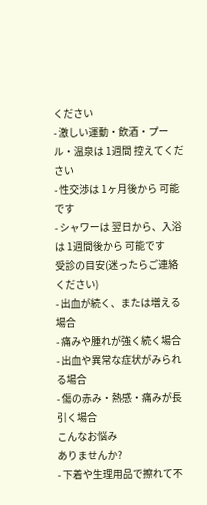ください
- 激しい運動・飲酒・プール・温泉は 1週間 控えてください
- 性交渉は 1ヶ月後から 可能です
- シャワーは 翌日から、入浴は 1週間後から 可能です
受診の目安(迷ったらご連絡ください)
- 出血が続く、または増える場合
- 痛みや腫れが強く続く場合
- 出血や異常な症状がみられる場合
- 傷の赤み・熱感・痛みが長引く場合
こんなお悩み
ありませんか?
- 下着や生理用品で擦れて不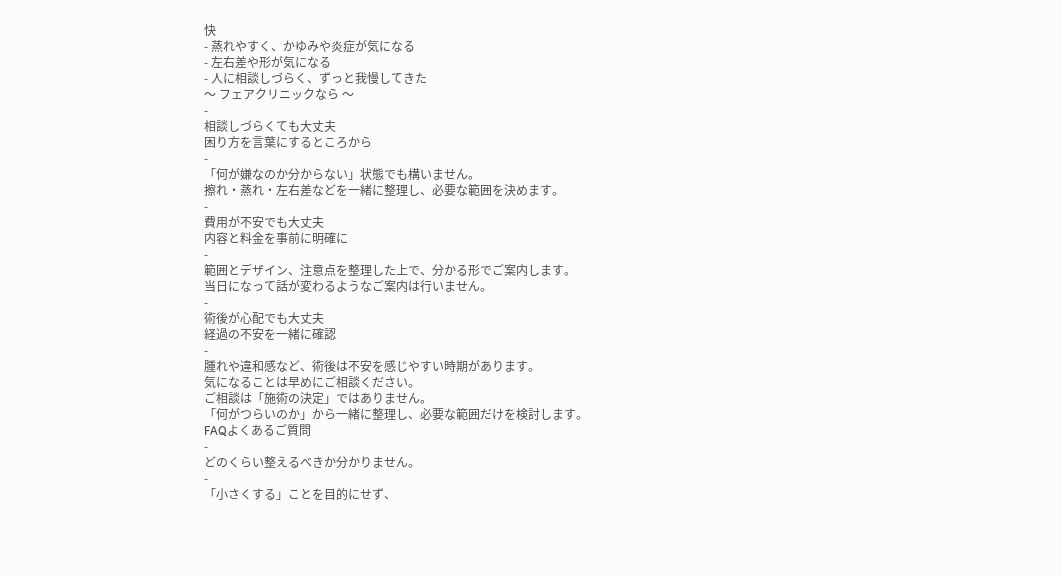快
- 蒸れやすく、かゆみや炎症が気になる
- 左右差や形が気になる
- 人に相談しづらく、ずっと我慢してきた
〜 フェアクリニックなら 〜
-
相談しづらくても大丈夫
困り方を言葉にするところから
-
「何が嫌なのか分からない」状態でも構いません。
擦れ・蒸れ・左右差などを一緒に整理し、必要な範囲を決めます。
-
費用が不安でも大丈夫
内容と料金を事前に明確に
-
範囲とデザイン、注意点を整理した上で、分かる形でご案内します。
当日になって話が変わるようなご案内は行いません。
-
術後が心配でも大丈夫
経過の不安を一緒に確認
-
腫れや違和感など、術後は不安を感じやすい時期があります。
気になることは早めにご相談ください。
ご相談は「施術の決定」ではありません。
「何がつらいのか」から一緒に整理し、必要な範囲だけを検討します。
FAQよくあるご質問
-
どのくらい整えるべきか分かりません。
-
「小さくする」ことを目的にせず、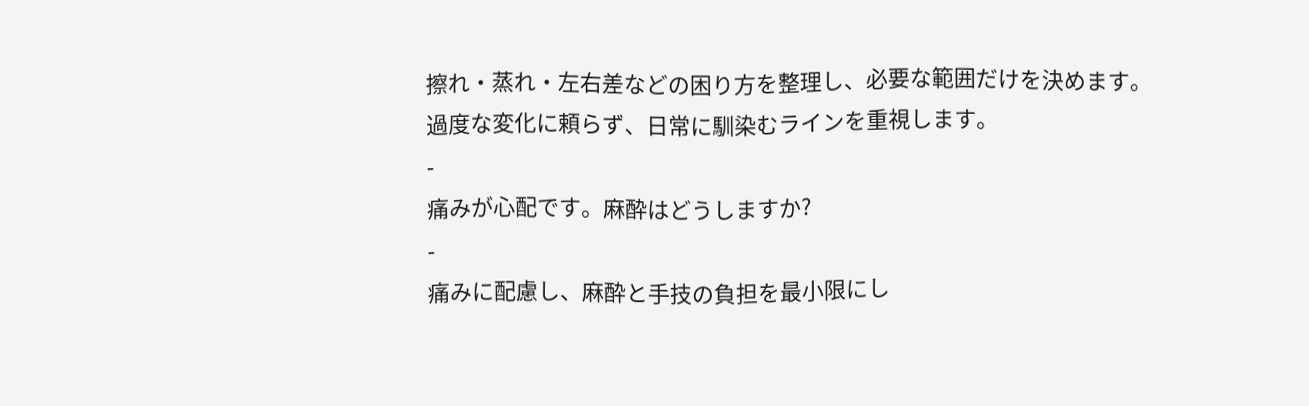擦れ・蒸れ・左右差などの困り方を整理し、必要な範囲だけを決めます。
過度な変化に頼らず、日常に馴染むラインを重視します。
-
痛みが心配です。麻酔はどうしますか?
-
痛みに配慮し、麻酔と手技の負担を最小限にし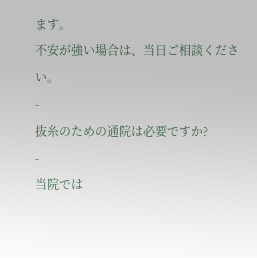ます。
不安が強い場合は、当日ご相談ください。
-
抜糸のための通院は必要ですか?
-
当院では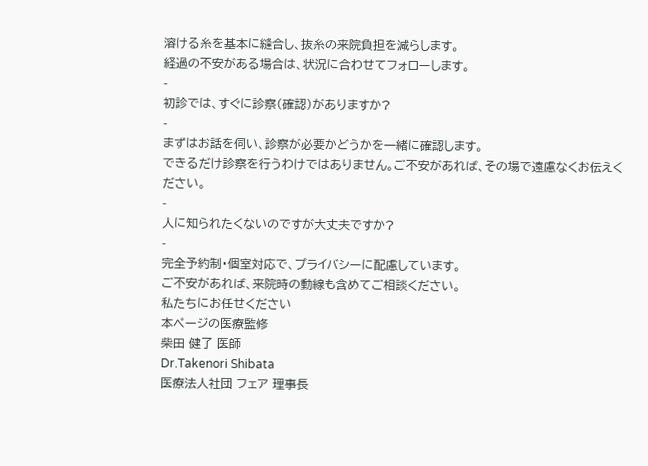溶ける糸を基本に縫合し、抜糸の来院負担を減らします。
経過の不安がある場合は、状況に合わせてフォローします。
-
初診では、すぐに診察(確認)がありますか?
-
まずはお話を伺い、診察が必要かどうかを一緒に確認します。
できるだけ診察を行うわけではありません。ご不安があれば、その場で遠慮なくお伝えください。
-
人に知られたくないのですが大丈夫ですか?
-
完全予約制・個室対応で、プライバシーに配慮しています。
ご不安があれば、来院時の動線も含めてご相談ください。
私たちにお任せください
本ページの医療監修
柴田 健了 医師
Dr.Takenori Shibata
医療法人社団 フェア 理事長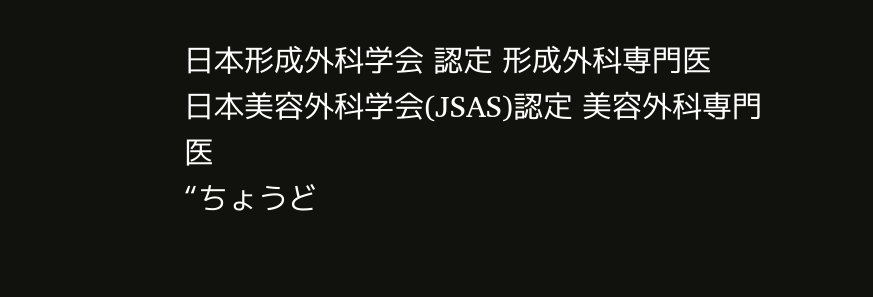日本形成外科学会 認定 形成外科専門医
日本美容外科学会(JSAS)認定 美容外科専門医
“ちょうど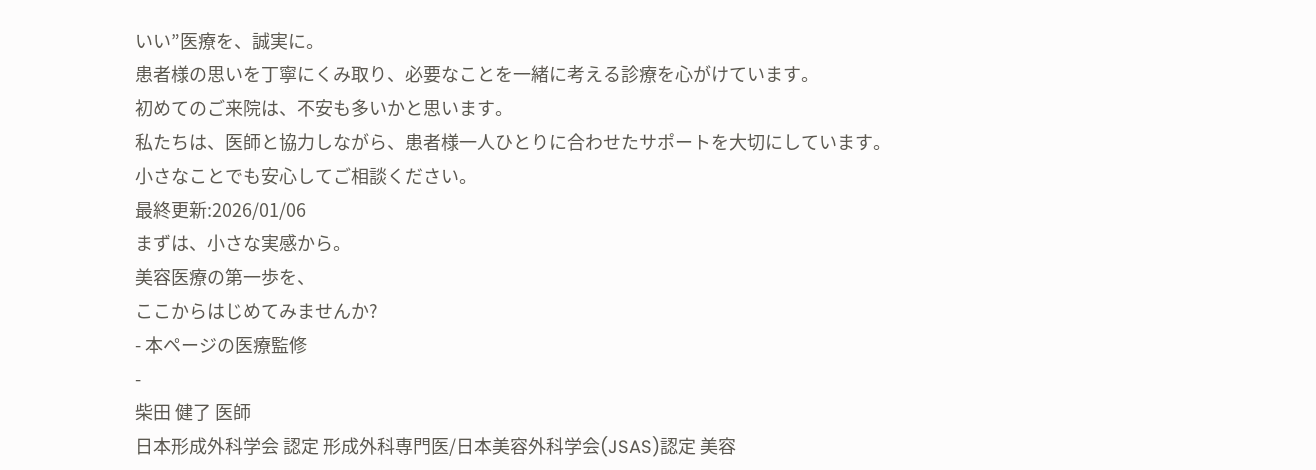いい”医療を、誠実に。
患者様の思いを丁寧にくみ取り、必要なことを一緒に考える診療を心がけています。
初めてのご来院は、不安も多いかと思います。
私たちは、医師と協力しながら、患者様一人ひとりに合わせたサポートを大切にしています。
小さなことでも安心してご相談ください。
最終更新:2026/01/06
まずは、小さな実感から。
美容医療の第一歩を、
ここからはじめてみませんか?
- 本ページの医療監修
-
柴田 健了 医師
日本形成外科学会 認定 形成外科専門医/日本美容外科学会(JSAS)認定 美容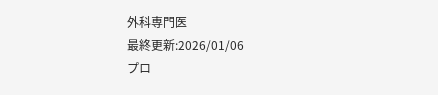外科専門医
最終更新:2026/01/06
プロ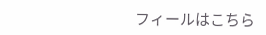フィールはこちら